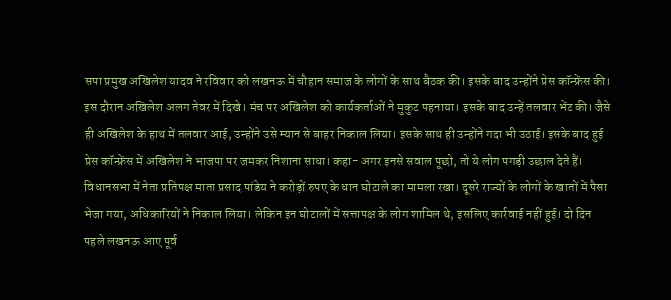सपा प्रमुख अखिलेश यादव ने रविवार को लखनऊ में चौहान समाज के लोगों के साथ बैठक की। इसके बाद उन्होंने प्रेस कॉन्फ्रेंस की। इस दौरान अखिलेश अलग तेवर में दिखे। मंच पर अखिलेश को कार्यकर्ताओं ने मुकुट पहनाया। इसके बाद उन्हें तलवार भेंट की। जैसे ही अखिलेश के हाथ में तलवार आई, उन्होंने उसे म्यान से बाहर निकाल लिया। इसके साथ ही उन्होंने गदा भी उठाई। इसके बाद हुई प्रेस कॉन्फ्रेंस में अखिलेश ने भाजपा पर जमकर निशाना साधा। कहा- अगर इनसे सवाल पूछो, तो ये लोग पगड़ी उछाल देते हैं। विधानसभा में नेता प्रतिपक्ष माता प्रसाद पांडेय ने करोड़ों रुपए के धान घोटाले का मामला रखा। दूसरे राज्यों के लोगों के खातों में पैसा भेजा गया, अधिकारियों ने निकाल लिया। लेकिन इन घोटालों में सत्तापक्ष के लोग शामिल थे, इसलिए कार्रवाई नहीं हुई। दो दिन पहले लखनऊ आए पूर्व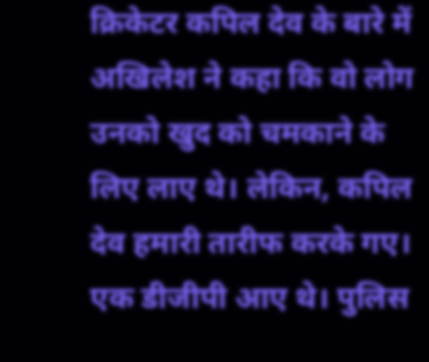क्रिकेटर कपिल देव के बारे में अखिलेश ने कहा कि वो लोग उनको खुद को चमकाने के लिए लाए थे। लेकिन, कपिल देव हमारी तारीफ करके गए। एक डीजीपी आए थे। पुलिस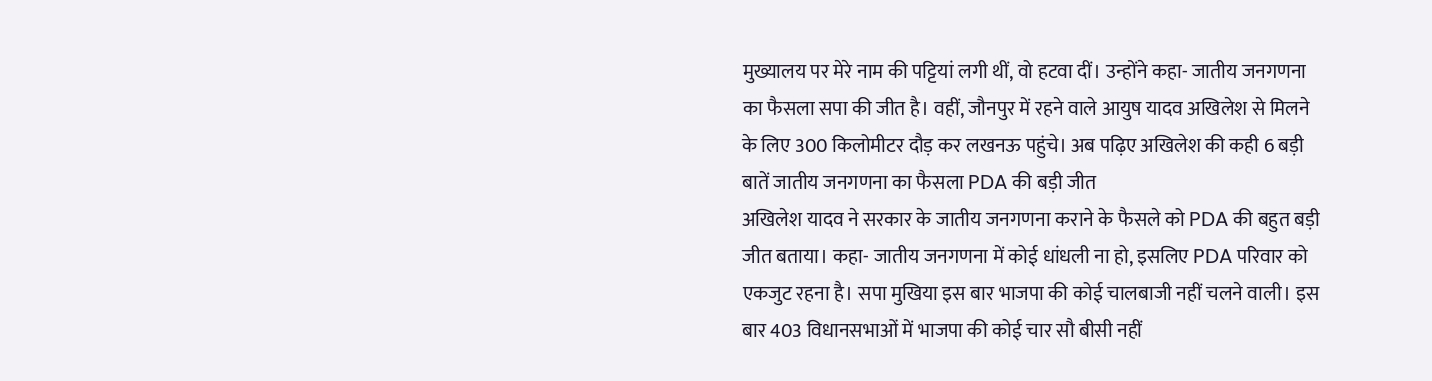मुख्यालय पर मेरे नाम की पट्टियां लगी थीं, वो हटवा दीं। उन्होंने कहा- जातीय जनगणना का फैसला सपा की जीत है। वहीं, जौनपुर में रहने वाले आयुष यादव अखिलेश से मिलने के लिए 300 किलोमीटर दौड़ कर लखनऊ पहुंचे। अब पढ़िए अखिलेश की कही 6 बड़ी बातें जातीय जनगणना का फैसला PDA की बड़ी जीत
अखिलेश यादव ने सरकार के जातीय जनगणना कराने के फैसले को PDA की बहुत बड़ी जीत बताया। कहा- जातीय जनगणना में कोई धांधली ना हो, इसलिए PDA परिवार को एकजुट रहना है। सपा मुखिया इस बार भाजपा की कोई चालबाजी नहीं चलने वाली। इस बार 403 विधानसभाओं में भाजपा की कोई चार सौ बीसी नहीं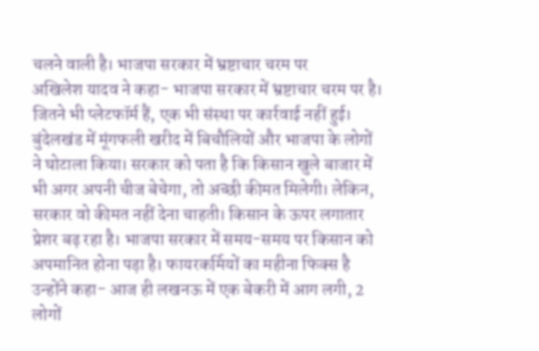चलने वाली है। भाजपा सरकार में भ्रष्टाचार चरम पर
अखिलेश यादव ने कहा- भाजपा सरकार में भ्रष्टाचार चरम पर है। जितने भी प्लेटफॉर्म हैं, एक भी संस्था पर कार्रवाई नहीं हुई। बुंदेलखंड में मूंगफली खरीद में बिचौलियों और भाजपा के लोगों ने घोटाला किया। सरकार को पता है कि किसान खुले बाजार में भी अगर अपनी चीज बेचेगा, तो अच्छी कीमत मिलेगी। लेकिन, सरकार वो कीमत नहीं देना चाहती। किसान के ऊपर लगातार प्रेशर बढ़ रहा है। भाजपा सरकार में समय-समय पर किसान को अपमानित होना पड़ा है। फायरकर्मियों का महीना फिक्स है
उन्होंने कहा- आज ही लखनऊ में एक बेकरी में आग लगी, 2 लोगों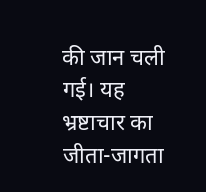की जान चली गई। यह भ्रष्टाचार का जीता-जागता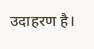उदाहरण है।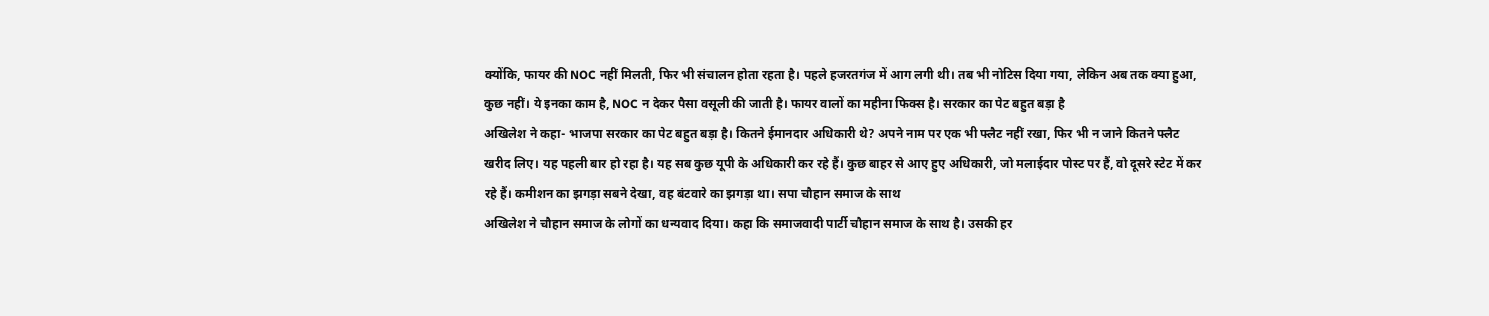क्योंकि, फायर की NOC नहीं मिलती, फिर भी संचालन होता रहता है। पहले हजरतगंज में आग लगी थी। तब भी नोटिस दिया गया, लेकिन अब तक क्या हुआ, कुछ नहीं। ये इनका काम है, NOC न देकर पैसा वसूली की जाती है। फायर वालों का महीना फिक्स है। सरकार का पेट बहुत बड़ा है
अखिलेश ने कहा- भाजपा सरकार का पेट बहुत बड़ा है। कितने ईमानदार अधिकारी थे? अपने नाम पर एक भी फ्लैट नहीं रखा, फिर भी न जाने कितने फ्लैट खरीद लिए। यह पहली बार हो रहा है। यह सब कुछ यूपी के अधिकारी कर रहे हैं। कुछ बाहर से आए हुए अधिकारी, जो मलाईदार पोस्ट पर हैं, वो दूसरे स्टेट में कर रहे हैं। कमीशन का झगड़ा सबने देखा, वह बंटवारे का झगड़ा था। सपा चौहान समाज के साथ
अखिलेश ने चौहान समाज के लोगों का धन्यवाद दिया। कहा कि समाजवादी पार्टी चौहान समाज के साथ है। उसकी हर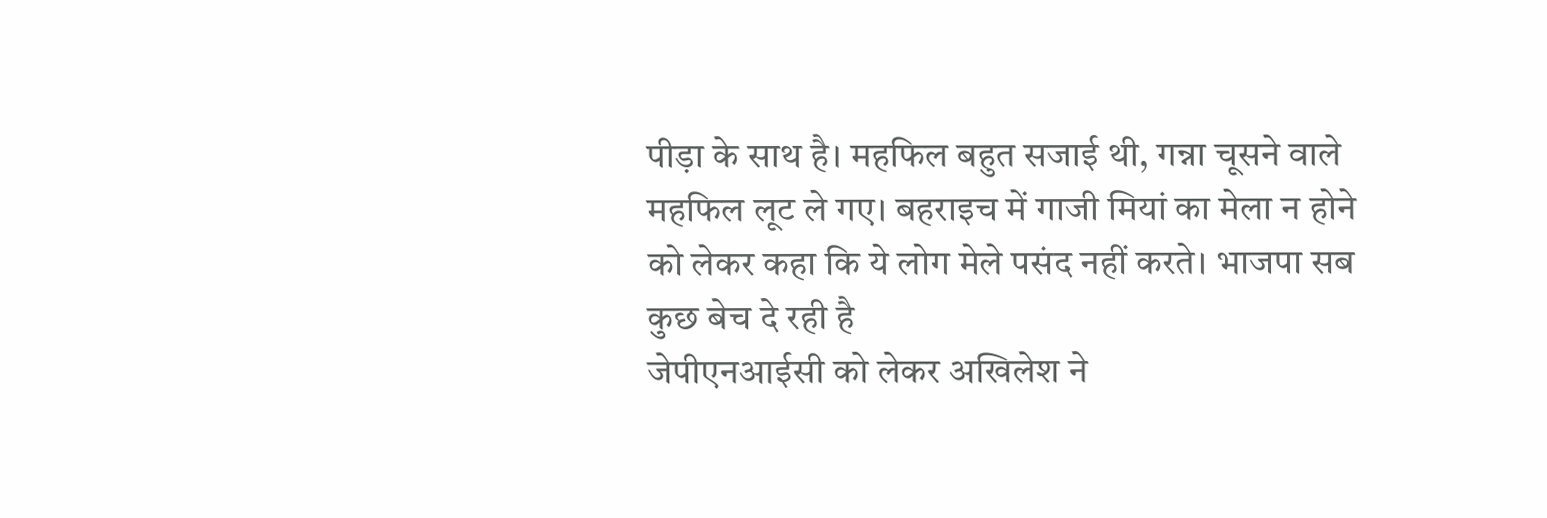पीड़ा के साथ है। महफिल बहुत सजाई थी, गन्ना चूसने वाले महफिल लूट ले गए। बहराइच में गाजी मियां का मेला न होने को लेकर कहा कि ये लोग मेले पसंद नहीं करते। भाजपा सब कुछ बेच दे रही है
जेपीएनआईसी को लेकर अखिलेश ने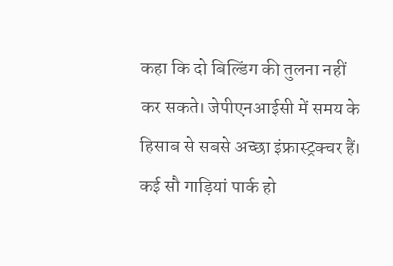कहा कि दो बिल्डिंग की तुलना नहीं कर सकते। जेपीएनआईसी में समय के हिसाब से सबसे अच्छा इंफ्रास्ट्रक्चर हैं। कई सौ गाड़ियां पार्क हो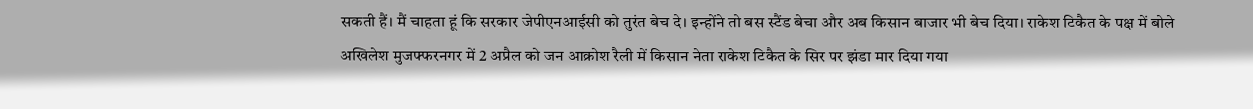सकती हैं। मैं चाहता हूं कि सरकार जेपीएनआईसी को तुरंत बेच दे। इन्होंने तो बस स्टैंड बेचा और अब किसान बाजार भी बेच दिया। राकेश टिकैत के पक्ष में बोले अखिलेश मुजफ्फरनगर में 2 अप्रैल को जन आक्रोश रैली में किसान नेता राकेश टिकैत के सिर पर झंडा मार दिया गया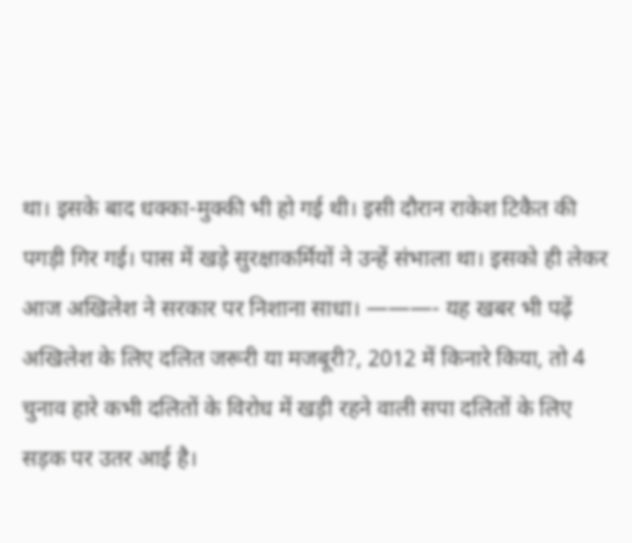था। इसके बाद धक्का-मुक्की भी हो गई थी। इसी दौरान राकेश टिकैत की पगड़ी गिर गई। पास में खड़े सुरक्षाकर्मियों ने उन्हें संभाला था। इसको ही लेकर आज अखिलेश ने सरकार पर निशाना साधा। ———- यह खबर भी पढ़ें अखिलेश के लिए दलित जरूरी या मजबूरी?, 2012 में किनारे किया, तो 4 चुनाव हारे कभी दलितों के विरोध में खड़ी रहने वाली सपा दलितों के लिए सड़क पर उतर आई है।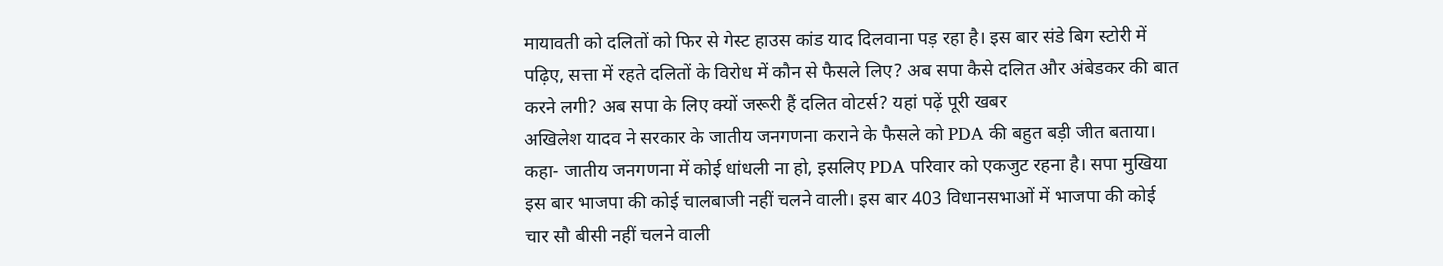मायावती को दलितों को फिर से गेस्ट हाउस कांड याद दिलवाना पड़ रहा है। इस बार संडे बिग स्टोरी में पढ़िए, सत्ता में रहते दलितों के विरोध में कौन से फैसले लिए? अब सपा कैसे दलित और अंबेडकर की बात करने लगी? अब सपा के लिए क्यों जरूरी हैं दलित वोटर्स? यहां पढ़ें पूरी खबर
अखिलेश यादव ने सरकार के जातीय जनगणना कराने के फैसले को PDA की बहुत बड़ी जीत बताया। कहा- जातीय जनगणना में कोई धांधली ना हो, इसलिए PDA परिवार को एकजुट रहना है। सपा मुखिया इस बार भाजपा की कोई चालबाजी नहीं चलने वाली। इस बार 403 विधानसभाओं में भाजपा की कोई चार सौ बीसी नहीं चलने वाली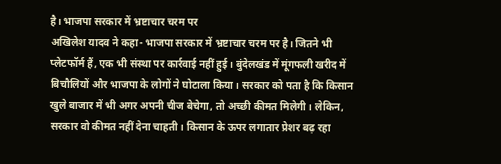है। भाजपा सरकार में भ्रष्टाचार चरम पर
अखिलेश यादव ने कहा- भाजपा सरकार में भ्रष्टाचार चरम पर है। जितने भी प्लेटफॉर्म हैं, एक भी संस्था पर कार्रवाई नहीं हुई। बुंदेलखंड में मूंगफली खरीद में बिचौलियों और भाजपा के लोगों ने घोटाला किया। सरकार को पता है कि किसान खुले बाजार में भी अगर अपनी चीज बेचेगा, तो अच्छी कीमत मिलेगी। लेकिन, सरकार वो कीमत नहीं देना चाहती। किसान के ऊपर लगातार प्रेशर बढ़ रहा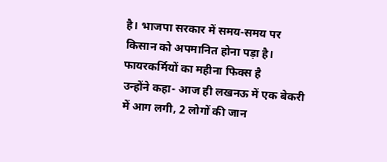है। भाजपा सरकार में समय-समय पर किसान को अपमानित होना पड़ा है। फायरकर्मियों का महीना फिक्स है
उन्होंने कहा- आज ही लखनऊ में एक बेकरी में आग लगी, 2 लोगों की जान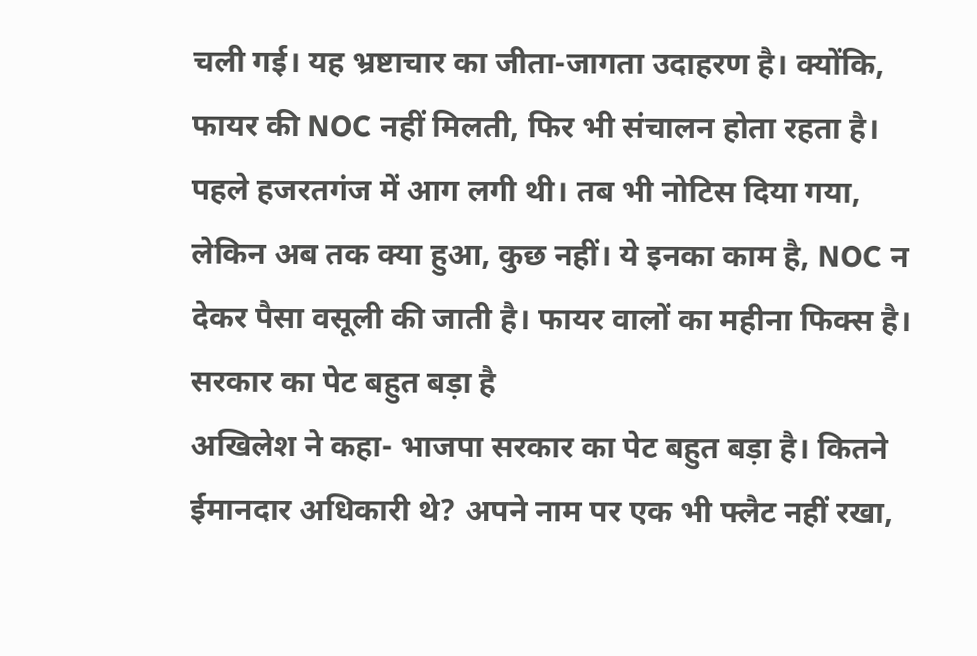चली गई। यह भ्रष्टाचार का जीता-जागता उदाहरण है। क्योंकि, फायर की NOC नहीं मिलती, फिर भी संचालन होता रहता है। पहले हजरतगंज में आग लगी थी। तब भी नोटिस दिया गया, लेकिन अब तक क्या हुआ, कुछ नहीं। ये इनका काम है, NOC न देकर पैसा वसूली की जाती है। फायर वालों का महीना फिक्स है। सरकार का पेट बहुत बड़ा है
अखिलेश ने कहा- भाजपा सरकार का पेट बहुत बड़ा है। कितने ईमानदार अधिकारी थे? अपने नाम पर एक भी फ्लैट नहीं रखा,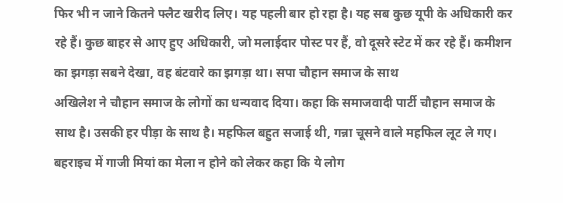फिर भी न जाने कितने फ्लैट खरीद लिए। यह पहली बार हो रहा है। यह सब कुछ यूपी के अधिकारी कर रहे हैं। कुछ बाहर से आए हुए अधिकारी, जो मलाईदार पोस्ट पर हैं, वो दूसरे स्टेट में कर रहे हैं। कमीशन का झगड़ा सबने देखा, वह बंटवारे का झगड़ा था। सपा चौहान समाज के साथ
अखिलेश ने चौहान समाज के लोगों का धन्यवाद दिया। कहा कि समाजवादी पार्टी चौहान समाज के साथ है। उसकी हर पीड़ा के साथ है। महफिल बहुत सजाई थी, गन्ना चूसने वाले महफिल लूट ले गए। बहराइच में गाजी मियां का मेला न होने को लेकर कहा कि ये लोग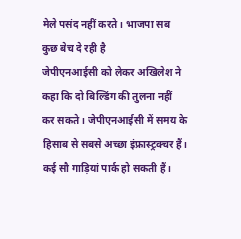मेले पसंद नहीं करते। भाजपा सब कुछ बेच दे रही है
जेपीएनआईसी को लेकर अखिलेश ने कहा कि दो बिल्डिंग की तुलना नहीं कर सकते। जेपीएनआईसी में समय के हिसाब से सबसे अच्छा इंफ्रास्ट्रक्चर हैं। कई सौ गाड़ियां पार्क हो सकती हैं।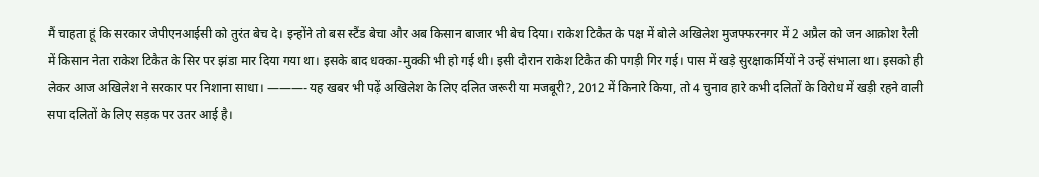मैं चाहता हूं कि सरकार जेपीएनआईसी को तुरंत बेच दे। इन्होंने तो बस स्टैंड बेचा और अब किसान बाजार भी बेच दिया। राकेश टिकैत के पक्ष में बोले अखिलेश मुजफ्फरनगर में 2 अप्रैल को जन आक्रोश रैली में किसान नेता राकेश टिकैत के सिर पर झंडा मार दिया गया था। इसके बाद धक्का-मुक्की भी हो गई थी। इसी दौरान राकेश टिकैत की पगड़ी गिर गई। पास में खड़े सुरक्षाकर्मियों ने उन्हें संभाला था। इसको ही लेकर आज अखिलेश ने सरकार पर निशाना साधा। ———- यह खबर भी पढ़ें अखिलेश के लिए दलित जरूरी या मजबूरी?, 2012 में किनारे किया, तो 4 चुनाव हारे कभी दलितों के विरोध में खड़ी रहने वाली सपा दलितों के लिए सड़क पर उतर आई है।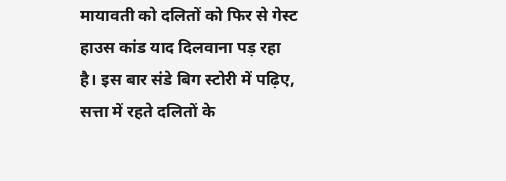मायावती को दलितों को फिर से गेस्ट हाउस कांड याद दिलवाना पड़ रहा है। इस बार संडे बिग स्टोरी में पढ़िए, सत्ता में रहते दलितों के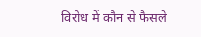विरोध में कौन से फैसले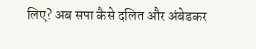लिए? अब सपा कैसे दलित और अंबेडकर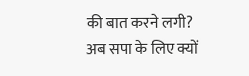की बात करने लगी? अब सपा के लिए क्यों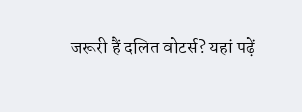जरूरी हैं दलित वोटर्स? यहां पढ़ें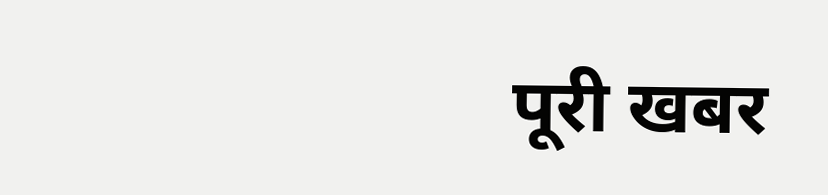पूरी खबर